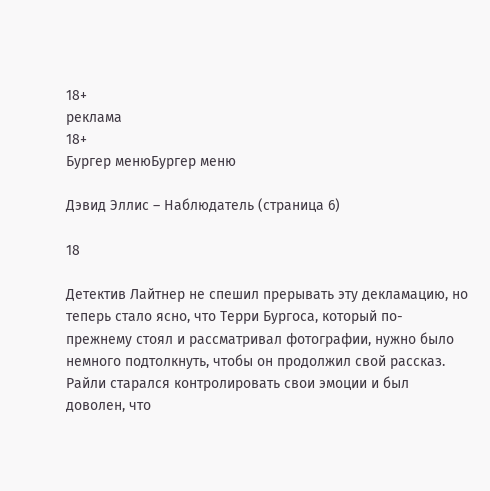18+
реклама
18+
Бургер менюБургер меню

Дэвид Эллис – Наблюдатель (страница 6)

18

Детектив Лайтнер не спешил прерывать эту декламацию, но теперь стало ясно, что Терри Бургоса, который по-прежнему стоял и рассматривал фотографии, нужно было немного подтолкнуть, чтобы он продолжил свой рассказ. Райли старался контролировать свои эмоции и был доволен, что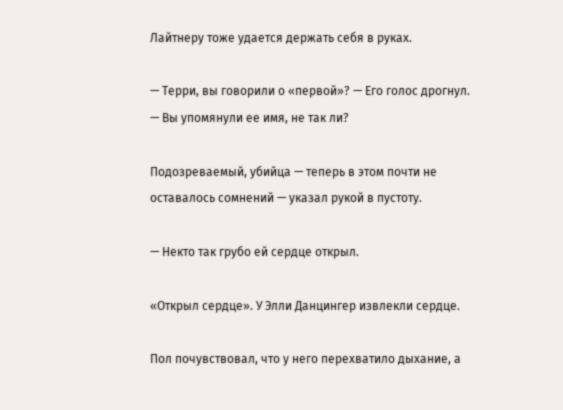Лайтнеру тоже удается держать себя в руках.

— Терри, вы говорили о «первой»? — Его голос дрогнул. — Вы упомянули ее имя, не так ли?

Подозреваемый, убийца — теперь в этом почти не оставалось сомнений — указал рукой в пустоту.

— Некто так грубо ей сердце открыл.

«Открыл сердце». У Элли Данцингер извлекли сердце.

Пол почувствовал, что у него перехватило дыхание, а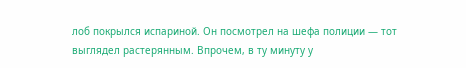лоб покрылся испариной. Он посмотрел на шефа полиции — тот выглядел растерянным. Впрочем, в ту минуту у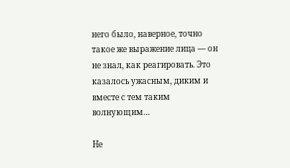него было, наверное, точно такое же выражение лица — он не знал, как реагировать. Это казалось ужасным, диким и вместе с тем таким волнующим…

Не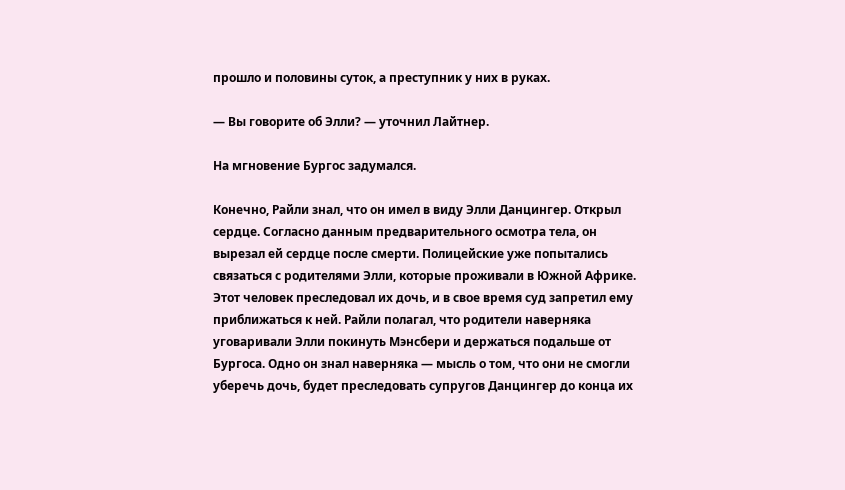прошло и половины суток, а преступник у них в руках.

— Вы говорите об Элли? — уточнил Лайтнер.

На мгновение Бургос задумался.

Конечно, Райли знал, что он имел в виду Элли Данцингер. Открыл сердце. Согласно данным предварительного осмотра тела, он вырезал ей сердце после смерти. Полицейские уже попытались связаться с родителями Элли, которые проживали в Южной Африке. Этот человек преследовал их дочь, и в свое время суд запретил ему приближаться к ней. Райли полагал, что родители наверняка уговаривали Элли покинуть Мэнсбери и держаться подальше от Бургоса. Одно он знал наверняка — мысль о том, что они не смогли уберечь дочь, будет преследовать супругов Данцингер до конца их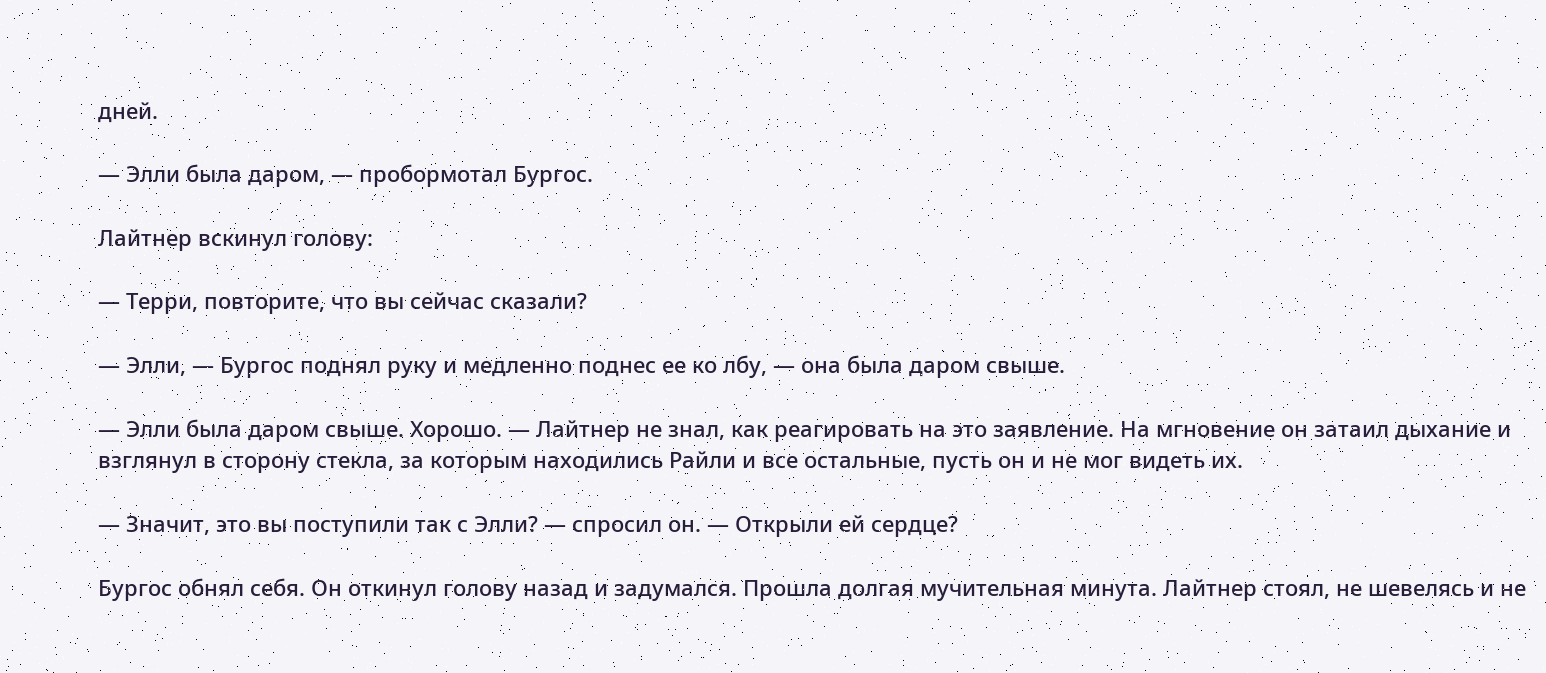дней.

— Элли была даром, — пробормотал Бургос.

Лайтнер вскинул голову:

— Терри, повторите, что вы сейчас сказали?

— Элли, — Бургос поднял руку и медленно поднес ее ко лбу, — она была даром свыше.

— Элли была даром свыше. Хорошо. — Лайтнер не знал, как реагировать на это заявление. На мгновение он затаил дыхание и взглянул в сторону стекла, за которым находились Райли и все остальные, пусть он и не мог видеть их.

— Значит, это вы поступили так с Элли? — спросил он. — Открыли ей сердце?

Бургос обнял себя. Он откинул голову назад и задумался. Прошла долгая мучительная минута. Лайтнер стоял, не шевелясь и не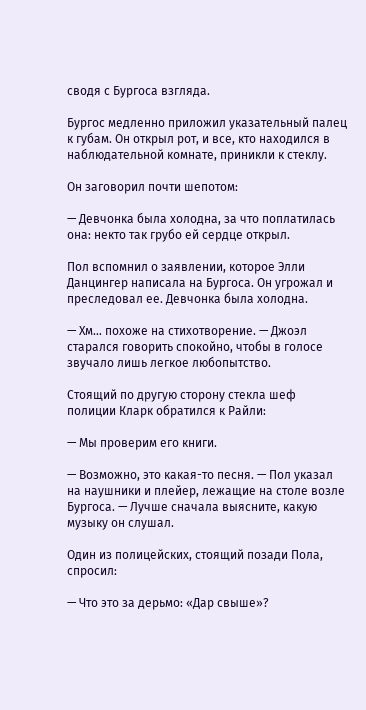сводя с Бургоса взгляда.

Бургос медленно приложил указательный палец к губам. Он открыл рот, и все, кто находился в наблюдательной комнате, приникли к стеклу.

Он заговорил почти шепотом:

— Девчонка была холодна, за что поплатилась она: некто так грубо ей сердце открыл.

Пол вспомнил о заявлении, которое Элли Данцингер написала на Бургоса. Он угрожал и преследовал ее. Девчонка была холодна.

— Хм… похоже на стихотворение. — Джоэл старался говорить спокойно, чтобы в голосе звучало лишь легкое любопытство.

Стоящий по другую сторону стекла шеф полиции Кларк обратился к Райли:

— Мы проверим его книги.

— Возможно, это какая-то песня. — Пол указал на наушники и плейер, лежащие на столе возле Бургоса. — Лучше сначала выясните, какую музыку он слушал.

Один из полицейских, стоящий позади Пола, спросил:

— Что это за дерьмо: «Дар свыше»?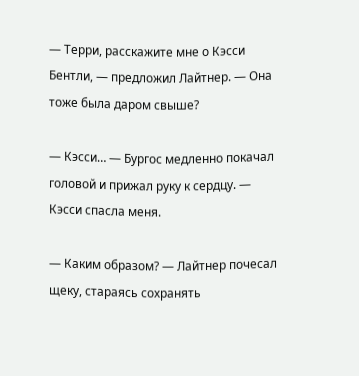— Терри, расскажите мне о Кэсси Бентли, — предложил Лайтнер. — Она тоже была даром свыше?

— Кэсси… — Бургос медленно покачал головой и прижал руку к сердцу. — Кэсси спасла меня.

— Каким образом? — Лайтнер почесал щеку, стараясь сохранять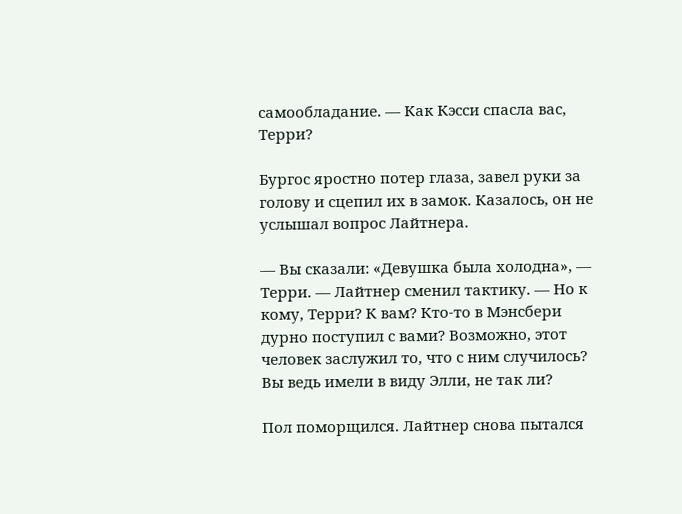самообладание. — Как Кэсси спасла вас, Терри?

Бургос яростно потер глаза, завел руки за голову и сцепил их в замок. Казалось, он не услышал вопрос Лайтнера.

— Вы сказали: «Девушка была холодна», — Терри. — Лайтнер сменил тактику. — Но к кому, Терри? К вам? Кто-то в Мэнсбери дурно поступил с вами? Возможно, этот человек заслужил то, что с ним случилось? Вы ведь имели в виду Элли, не так ли?

Пол поморщился. Лайтнер снова пытался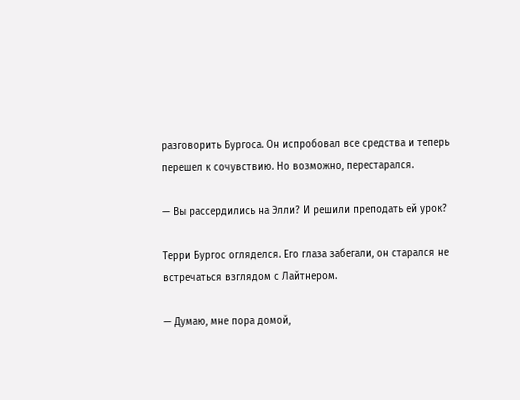разговорить Бургоса. Он испробовал все средства и теперь перешел к сочувствию. Но возможно, перестарался.

— Вы рассердились на Элли? И решили преподать ей урок?

Терри Бургос огляделся. Его глаза забегали, он старался не встречаться взглядом с Лайтнером.

— Думаю, мне пора домой,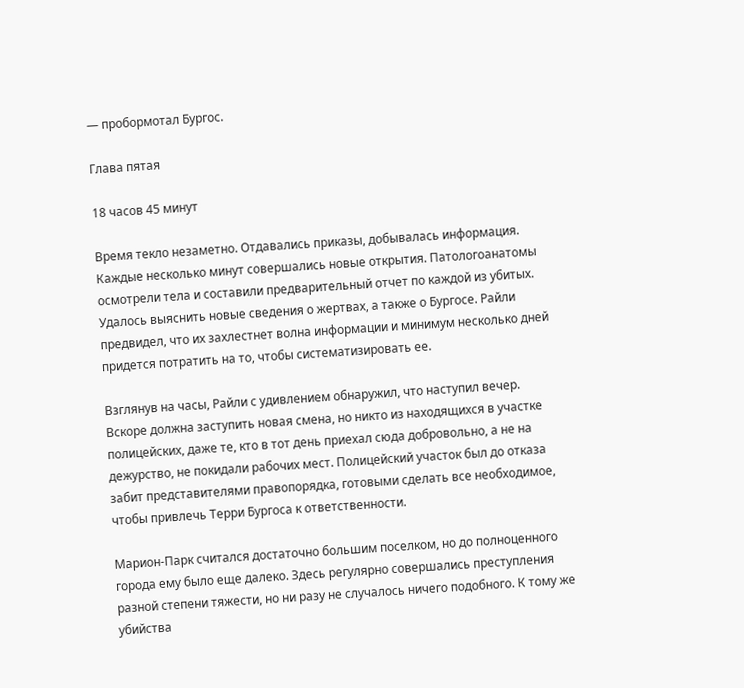— пробормотал Бургос.

Глава пятая

18 часов 45 минут

Время текло незаметно. Отдавались приказы, добывалась информация. Каждые несколько минут совершались новые открытия. Патологоанатомы осмотрели тела и составили предварительный отчет по каждой из убитых. Удалось выяснить новые сведения о жертвах, а также о Бургосе. Райли предвидел, что их захлестнет волна информации и минимум несколько дней придется потратить на то, чтобы систематизировать ее.

Взглянув на часы, Райли с удивлением обнаружил, что наступил вечер. Вскоре должна заступить новая смена, но никто из находящихся в участке полицейских, даже те, кто в тот день приехал сюда добровольно, а не на дежурство, не покидали рабочих мест. Полицейский участок был до отказа забит представителями правопорядка, готовыми сделать все необходимое, чтобы привлечь Терри Бургоса к ответственности.

Марион-Парк считался достаточно большим поселком, но до полноценного города ему было еще далеко. Здесь регулярно совершались преступления разной степени тяжести, но ни разу не случалось ничего подобного. К тому же убийства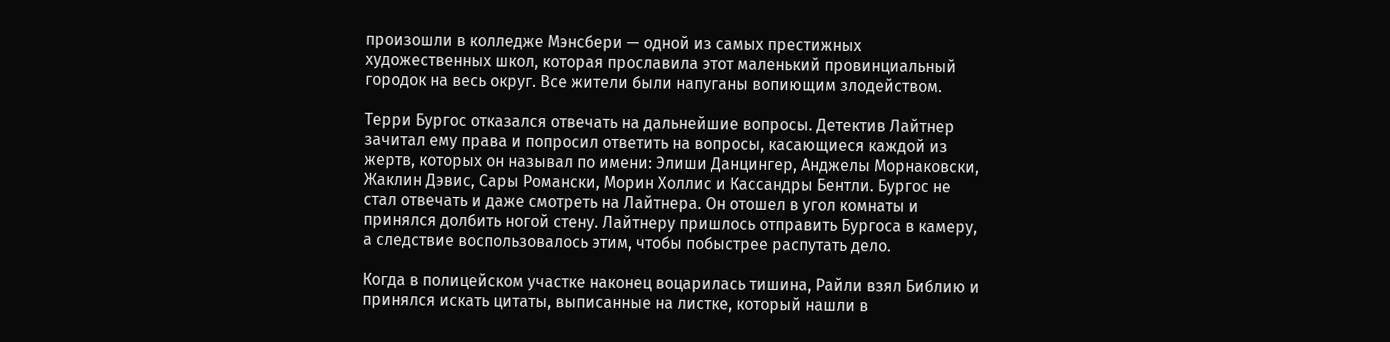произошли в колледже Мэнсбери — одной из самых престижных художественных школ, которая прославила этот маленький провинциальный городок на весь округ. Все жители были напуганы вопиющим злодейством.

Терри Бургос отказался отвечать на дальнейшие вопросы. Детектив Лайтнер зачитал ему права и попросил ответить на вопросы, касающиеся каждой из жертв, которых он называл по имени: Элиши Данцингер, Анджелы Морнаковски, Жаклин Дэвис, Сары Романски, Морин Холлис и Кассандры Бентли. Бургос не стал отвечать и даже смотреть на Лайтнера. Он отошел в угол комнаты и принялся долбить ногой стену. Лайтнеру пришлось отправить Бургоса в камеру, а следствие воспользовалось этим, чтобы побыстрее распутать дело.

Когда в полицейском участке наконец воцарилась тишина, Райли взял Библию и принялся искать цитаты, выписанные на листке, который нашли в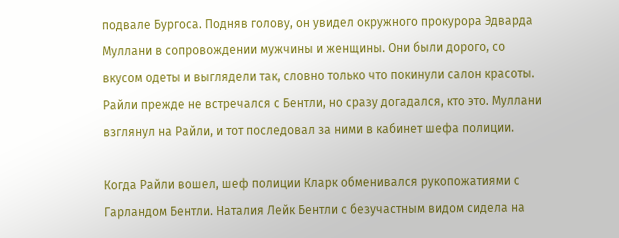подвале Бургоса. Подняв голову, он увидел окружного прокурора Эдварда Муллани в сопровождении мужчины и женщины. Они были дорого, со вкусом одеты и выглядели так, словно только что покинули салон красоты. Райли прежде не встречался с Бентли, но сразу догадался, кто это. Муллани взглянул на Райли, и тот последовал за ними в кабинет шефа полиции.

Когда Райли вошел, шеф полиции Кларк обменивался рукопожатиями с Гарландом Бентли. Наталия Лейк Бентли с безучастным видом сидела на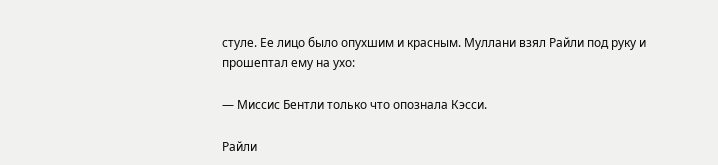стуле. Ее лицо было опухшим и красным. Муллани взял Райли под руку и прошептал ему на ухо:

— Миссис Бентли только что опознала Кэсси.

Райли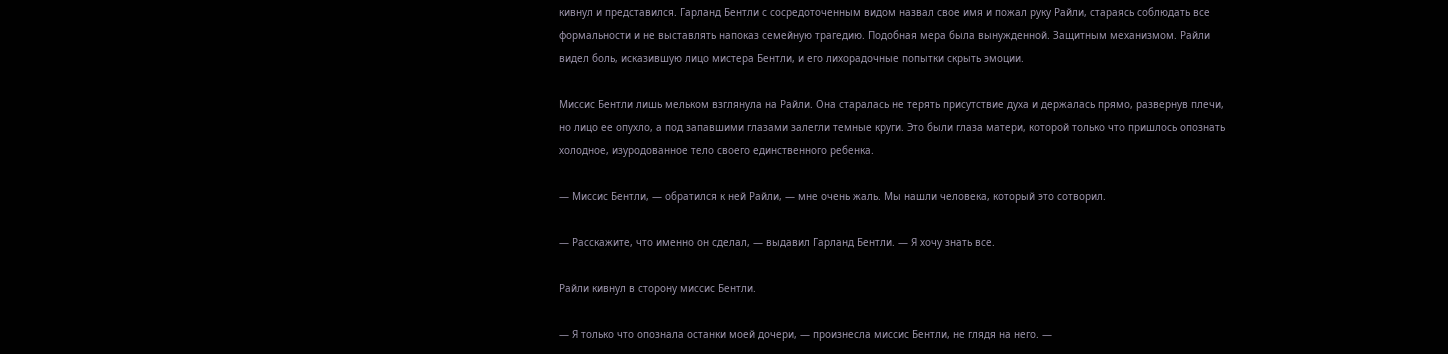кивнул и представился. Гарланд Бентли с сосредоточенным видом назвал свое имя и пожал руку Райли, стараясь соблюдать все формальности и не выставлять напоказ семейную трагедию. Подобная мера была вынужденной. Защитным механизмом. Райли видел боль, исказившую лицо мистера Бентли, и его лихорадочные попытки скрыть эмоции.

Миссис Бентли лишь мельком взглянула на Райли. Она старалась не терять присутствие духа и держалась прямо, развернув плечи, но лицо ее опухло, а под запавшими глазами залегли темные круги. Это были глаза матери, которой только что пришлось опознать холодное, изуродованное тело своего единственного ребенка.

— Миссис Бентли, — обратился к ней Райли, — мне очень жаль. Мы нашли человека, который это сотворил.

— Расскажите, что именно он сделал, — выдавил Гарланд Бентли. — Я хочу знать все.

Райли кивнул в сторону миссис Бентли.

— Я только что опознала останки моей дочери, — произнесла миссис Бентли, не глядя на него. —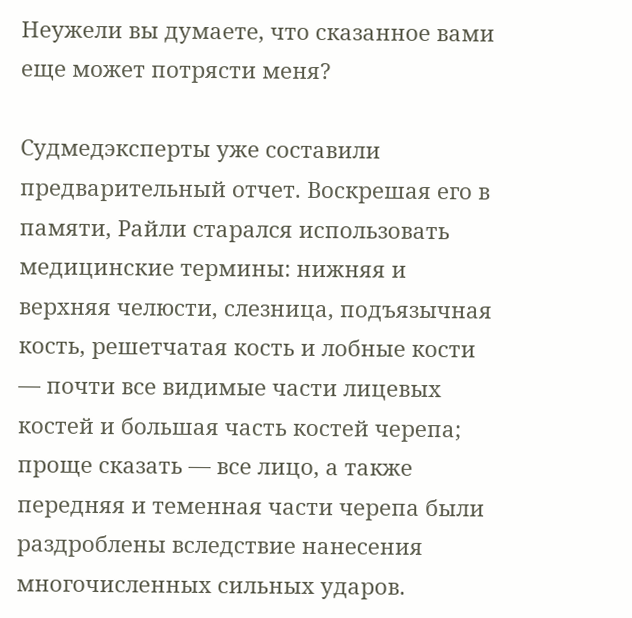Неужели вы думаете, что сказанное вами еще может потрясти меня?

Судмедэксперты уже составили предварительный отчет. Воскрешая его в памяти, Райли старался использовать медицинские термины: нижняя и верхняя челюсти, слезница, подъязычная кость, решетчатая кость и лобные кости — почти все видимые части лицевых костей и большая часть костей черепа; проще сказать — все лицо, а также передняя и теменная части черепа были раздроблены вследствие нанесения многочисленных сильных ударов.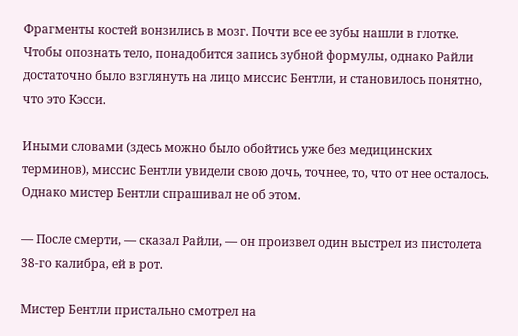Фрагменты костей вонзились в мозг. Почти все ее зубы нашли в глотке. Чтобы опознать тело, понадобится запись зубной формулы, однако Райли достаточно было взглянуть на лицо миссис Бентли, и становилось понятно, что это Кэсси.

Иными словами (здесь можно было обойтись уже без медицинских терминов), миссис Бентли увидели свою дочь, точнее, то, что от нее осталось. Однако мистер Бентли спрашивал не об этом.

— После смерти, — сказал Райли, — он произвел один выстрел из пистолета 38-го калибра, ей в рот.

Мистер Бентли пристально смотрел на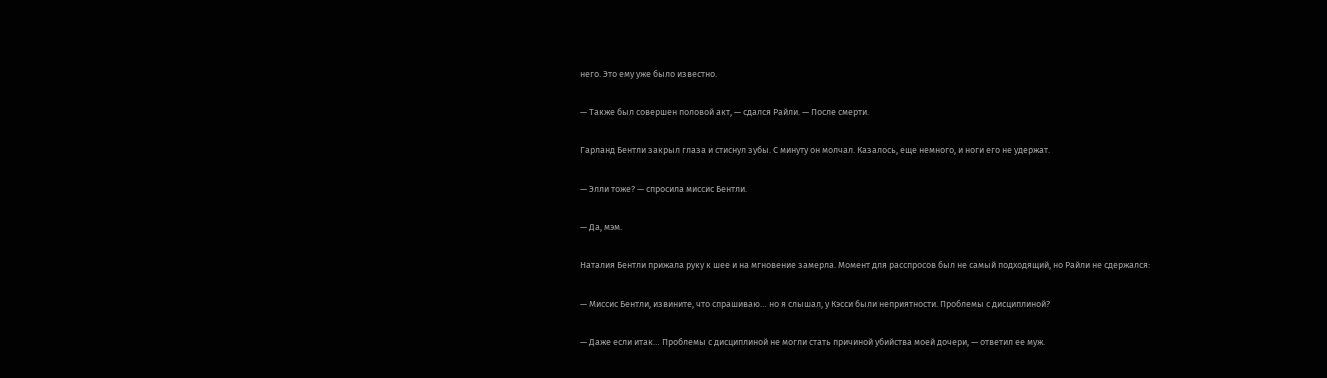него. Это ему уже было известно.

— Также был совершен половой акт, — сдался Райли. — После смерти.

Гарланд Бентли закрыл глаза и стиснул зубы. С минуту он молчал. Казалось, еще немного, и ноги его не удержат.

— Элли тоже? — спросила миссис Бентли.

— Да, мэм.

Наталия Бентли прижала руку к шее и на мгновение замерла. Момент для расспросов был не самый подходящий, но Райли не сдержался:

— Миссис Бентли, извините, что спрашиваю… но я слышал, у Кэсси были неприятности. Проблемы с дисциплиной?

— Даже если итак… Проблемы с дисциплиной не могли стать причиной убийства моей дочери, — ответил ее муж.